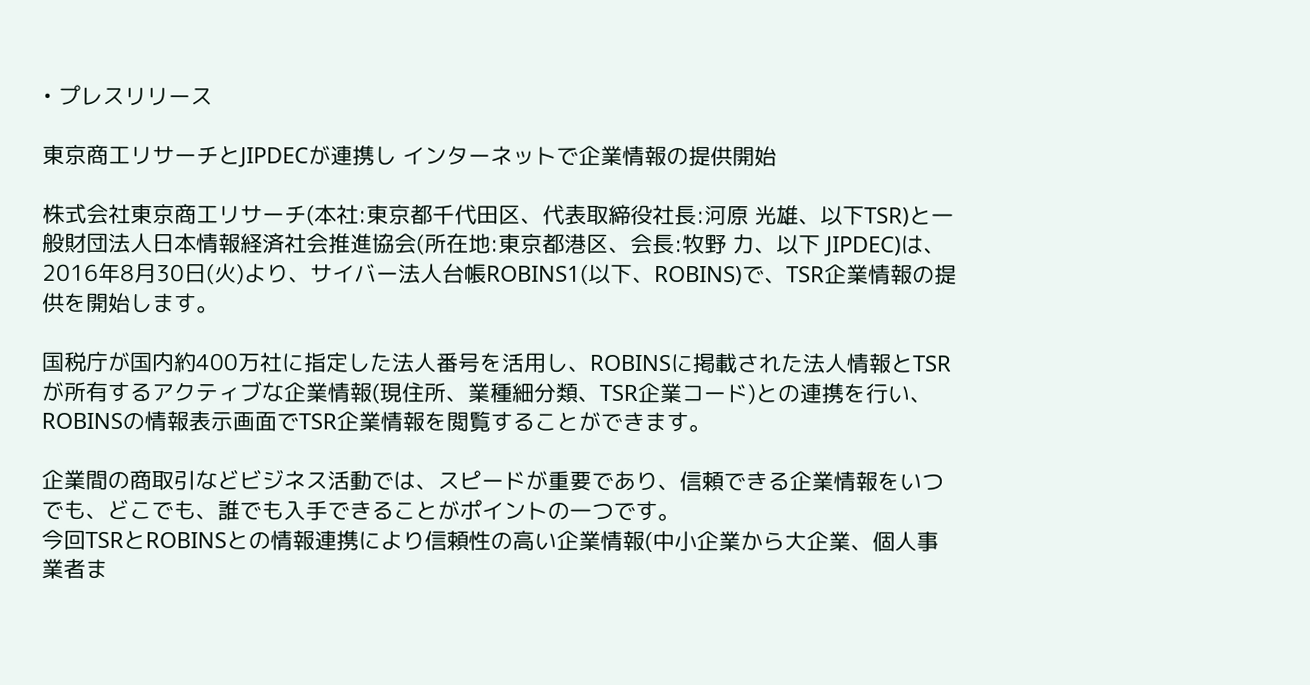• プレスリリース

東京商工リサーチとJIPDECが連携し インターネットで企業情報の提供開始

株式会社東京商工リサーチ(本社:東京都千代田区、代表取締役社長:河原 光雄、以下TSR)と一般財団法人日本情報経済社会推進協会(所在地:東京都港区、会長:牧野 力、以下 JIPDEC)は、2016年8月30日(火)より、サイバー法人台帳ROBINS1(以下、ROBINS)で、TSR企業情報の提供を開始します。

国税庁が国内約400万社に指定した法人番号を活用し、ROBINSに掲載された法人情報とTSRが所有するアクティブな企業情報(現住所、業種細分類、TSR企業コード)との連携を行い、ROBINSの情報表示画面でTSR企業情報を閲覧することができます。

企業間の商取引などビジネス活動では、スピードが重要であり、信頼できる企業情報をいつでも、どこでも、誰でも入手できることがポイントの一つです。
今回TSRとROBINSとの情報連携により信頼性の高い企業情報(中小企業から大企業、個人事業者ま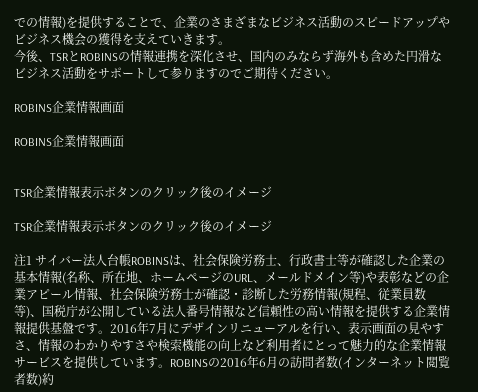での情報)を提供することで、企業のさまざまなビジネス活動のスピードアップやビジネス機会の獲得を支えていきます。
今後、TSRとROBINSの情報連携を深化させ、国内のみならず海外も含めた円滑なビジネス活動をサポートして参りますのでご期待ください。

ROBINS企業情報画面

ROBINS企業情報画面


TSR企業情報表示ボタンのクリック後のイメージ

TSR企業情報表示ボタンのクリック後のイメージ

注1 サイバー法人台帳ROBINSは、社会保険労務士、行政書士等が確認した企業の基本情報(名称、所在地、ホームページのURL、メールドメイン等)や表彰などの企業アピール情報、社会保険労務士が確認・診断した労務情報(規程、従業員数等)、国税庁が公開している法人番号情報など信頼性の高い情報を提供する企業情報提供基盤です。2016年7月にデザインリニューアルを行い、表示画面の見やすさ、情報のわかりやすさや検索機能の向上など利用者にとって魅力的な企業情報サービスを提供しています。ROBINSの2016年6月の訪問者数(インターネット閲覧者数)約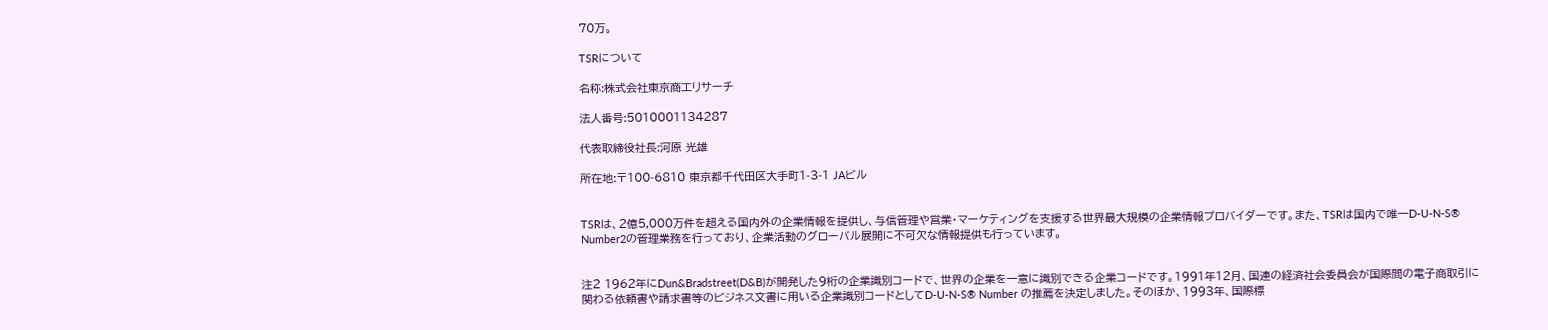70万。

TSRについて

名称:株式会社東京商工リサーチ

法人番号:5010001134287

代表取締役社長:河原 光雄

所在地:〒100-6810 東京都千代田区大手町1-3-1 JAビル


TSRは、2億5,000万件を超える国内外の企業情報を提供し、与信管理や営業・マーケティングを支援する世界最大規模の企業情報プロバイダーです。また、TSRは国内で唯一D-U-N-S® Number2の管理業務を行っており、企業活動のグローバル展開に不可欠な情報提供も行っています。


注2 1962年にDun&Bradstreet(D&B)が開発した9桁の企業識別コードで、世界の企業を一意に識別できる企業コードです。1991年12月、国連の経済社会委員会が国際間の電子商取引に関わる依頼書や請求書等のビジネス文書に用いる企業識別コードとしてD-U-N-S® Number の推薦を決定しました。そのほか、1993年、国際標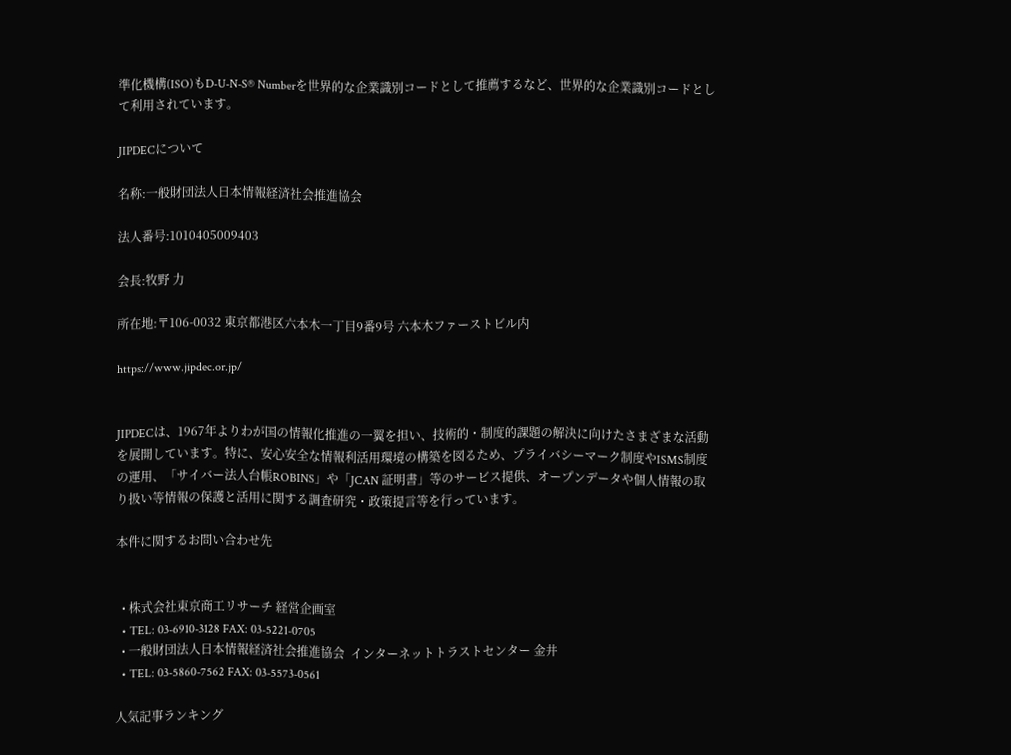準化機構(ISO)もD-U-N-S® Numberを世界的な企業識別コードとして推薦するなど、世界的な企業識別コードとして利用されています。

JIPDECについて

名称:一般財団法人日本情報経済社会推進協会

法人番号:1010405009403

会長:牧野 力

所在地:〒106-0032 東京都港区六本木一丁目9番9号 六本木ファーストビル内

https://www.jipdec.or.jp/


JIPDECは、1967年よりわが国の情報化推進の一翼を担い、技術的・制度的課題の解決に向けたさまざまな活動を展開しています。特に、安心安全な情報利活用環境の構築を図るため、プライバシーマーク制度やISMS制度の運用、「サイバー法人台帳ROBINS」や「JCAN 証明書」等のサービス提供、オープンデータや個人情報の取り扱い等情報の保護と活用に関する調査研究・政策提言等を行っています。

本件に関するお問い合わせ先


  • 株式会社東京商工リサーチ 経営企画室
  • TEL: 03-6910-3128 FAX: 03-5221-0705
  • 一般財団法人日本情報経済社会推進協会  インターネットトラストセンター 金井
  • TEL: 03-5860-7562 FAX: 03-5573-0561

人気記事ランキング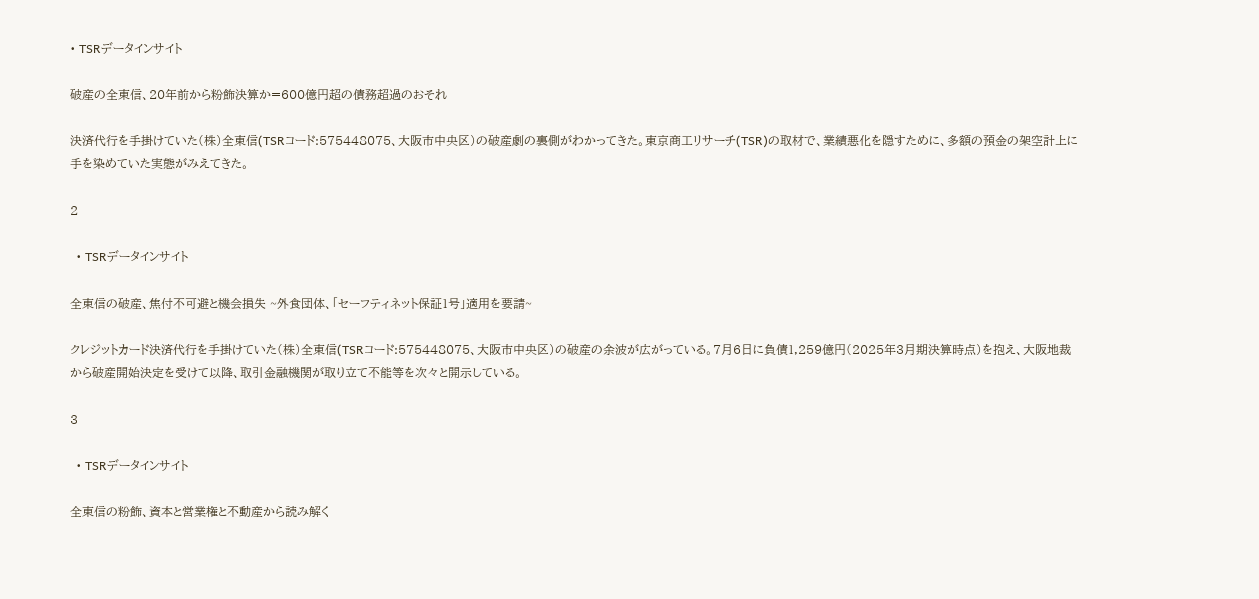• TSRデータインサイト

破産の全東信、20年前から粉飾決算か=600億円超の債務超過のおそれ

決済代行を手掛けていた(株)全東信(TSRコード:575448075、大阪市中央区)の破産劇の裏側がわかってきた。東京商工リサーチ(TSR)の取材で、業績悪化を隠すために、多額の預金の架空計上に手を染めていた実態がみえてきた。

2

  • TSRデータインサイト

全東信の破産、焦付不可避と機会損失 ~外食団体、「セーフティネット保証1号」適用を要請~

クレジットカード決済代行を手掛けていた(株)全東信(TSRコード:575448075、大阪市中央区)の破産の余波が広がっている。7月6日に負債1,259億円(2025年3月期決算時点)を抱え、大阪地裁から破産開始決定を受けて以降、取引金融機関が取り立て不能等を次々と開示している。

3

  • TSRデータインサイト

全東信の粉飾、資本と営業権と不動産から読み解く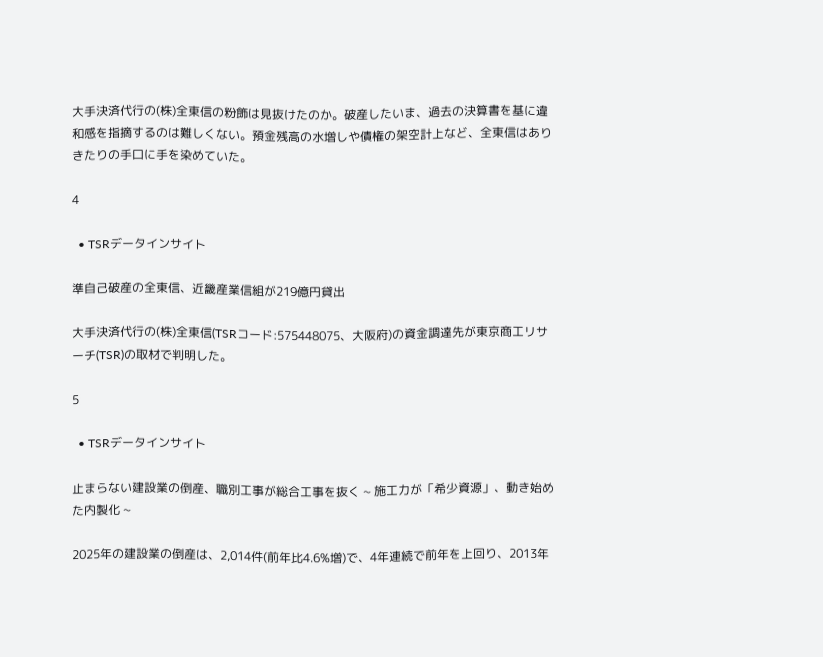大手決済代行の(株)全東信の粉飾は見抜けたのか。破産したいま、過去の決算書を基に違和感を指摘するのは難しくない。預金残高の水増しや債権の架空計上など、全東信はありきたりの手口に手を染めていた。

4

  • TSRデータインサイト

準自己破産の全東信、近畿産業信組が219億円貸出

大手決済代行の(株)全東信(TSRコード:575448075、大阪府)の資金調達先が東京商工リサーチ(TSR)の取材で判明した。

5

  • TSRデータインサイト

止まらない建設業の倒産、職別工事が総合工事を抜く ~ 施工力が「希少資源」、動き始めた内製化 ~

2025年の建設業の倒産は、2,014件(前年比4.6%増)で、4年連続で前年を上回り、2013年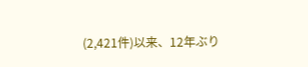(2,421件)以来、12年ぶり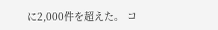に2,000件を超えた。 コ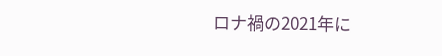ロナ禍の2021年に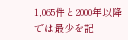1,065件と2000年以降では最少を記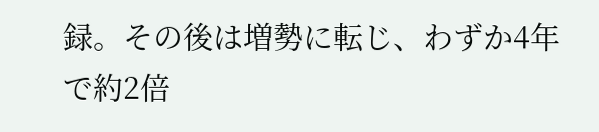録。その後は増勢に転じ、わずか4年で約2倍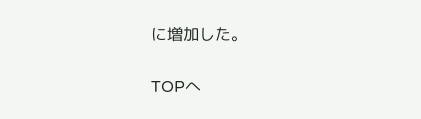に増加した。

TOPへ